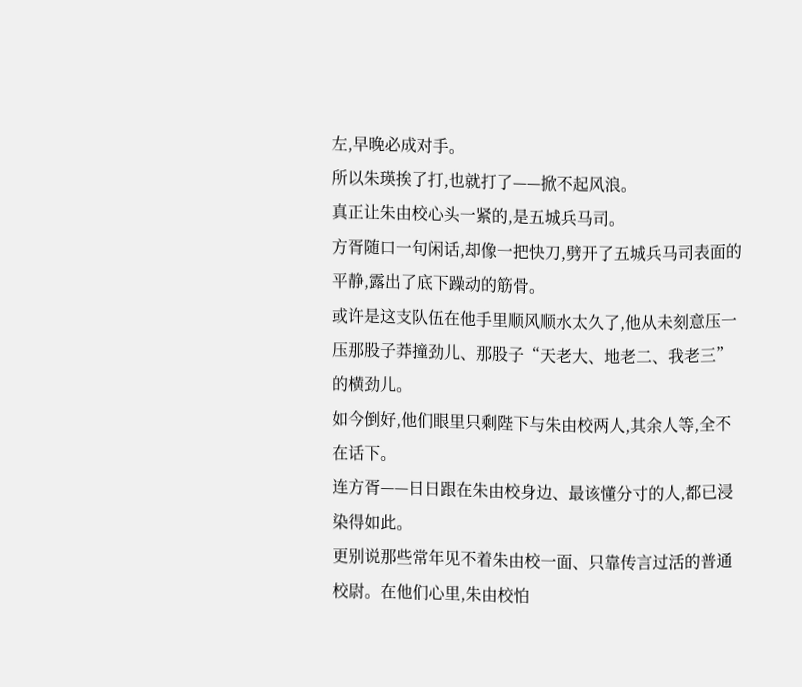左,早晚必成对手。
所以朱瑛挨了打,也就打了——掀不起风浪。
真正让朱由校心头一紧的,是五城兵马司。
方胥随口一句闲话,却像一把快刀,劈开了五城兵马司表面的平静,露出了底下躁动的筋骨。
或许是这支队伍在他手里顺风顺水太久了,他从未刻意压一压那股子莽撞劲儿、那股子“天老大、地老二、我老三”的横劲儿。
如今倒好,他们眼里只剩陛下与朱由校两人,其余人等,全不在话下。
连方胥——日日跟在朱由校身边、最该懂分寸的人,都已浸染得如此。
更别说那些常年见不着朱由校一面、只靠传言过活的普通校尉。在他们心里,朱由校怕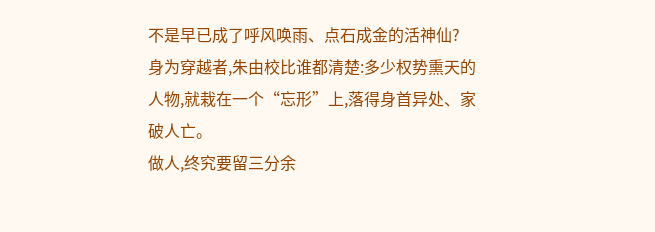不是早已成了呼风唤雨、点石成金的活神仙?
身为穿越者,朱由校比谁都清楚:多少权势熏天的人物,就栽在一个“忘形”上,落得身首异处、家破人亡。
做人,终究要留三分余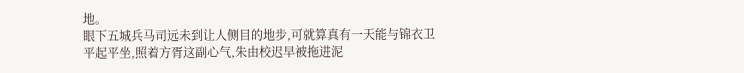地。
眼下五城兵马司远未到让人侧目的地步,可就算真有一天能与锦衣卫平起平坐,照着方胥这副心气,朱由校迟早被拖进泥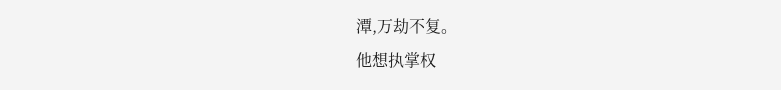潭,万劫不复。
他想执掌权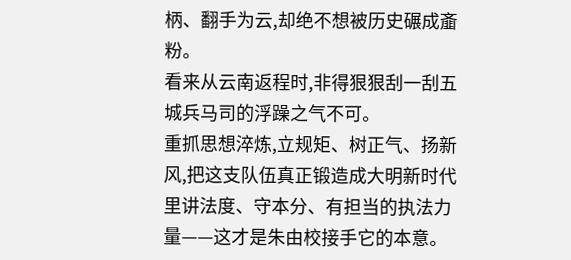柄、翻手为云,却绝不想被历史碾成齑粉。
看来从云南返程时,非得狠狠刮一刮五城兵马司的浮躁之气不可。
重抓思想淬炼,立规矩、树正气、扬新风,把这支队伍真正锻造成大明新时代里讲法度、守本分、有担当的执法力量——这才是朱由校接手它的本意。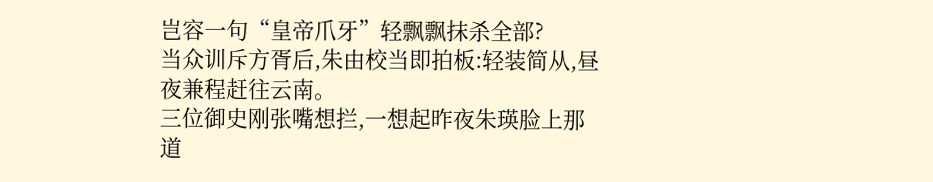岂容一句“皇帝爪牙”轻飘飘抹杀全部?
当众训斥方胥后,朱由校当即拍板:轻装简从,昼夜兼程赶往云南。
三位御史刚张嘴想拦,一想起昨夜朱瑛脸上那道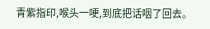青紫指印,喉头一哽,到底把话咽了回去。